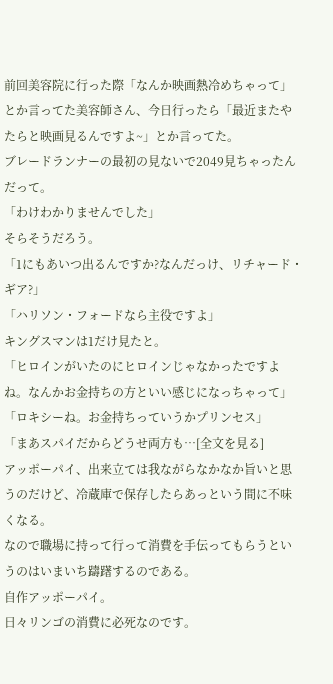前回美容院に行った際「なんか映画熱冷めちゃって」とか言ってた美容師さん、今日行ったら「最近またやたらと映画見るんですよ~」とか言ってた。
ブレードランナーの最初の見ないで2049見ちゃったんだって。
「わけわかりませんでした」
そらそうだろう。
「1にもあいつ出るんですか?なんだっけ、リチャード・ギア?」
「ハリソン・フォードなら主役ですよ」
キングスマンは1だけ見たと。
「ヒロインがいたのにヒロインじゃなかったですよね。なんかお金持ちの方といい感じになっちゃって」
「ロキシーね。お金持ちっていうかプリンセス」
「まあスパイだからどうせ両方も…[全文を見る]
アッポーパイ、出来立ては我ながらなかなか旨いと思うのだけど、冷蔵庫で保存したらあっという間に不味くなる。
なので職場に持って行って消費を手伝ってもらうというのはいまいち躊躇するのである。
自作アッポーパイ。
日々リンゴの消費に必死なのです。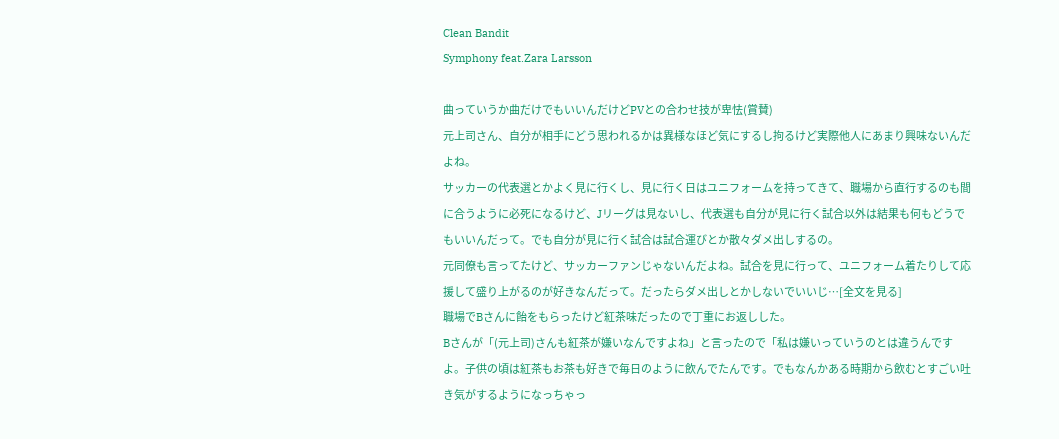Clean Bandit
Symphony feat.Zara Larsson

曲っていうか曲だけでもいいんだけどPVとの合わせ技が卑怯(賞賛)
元上司さん、自分が相手にどう思われるかは異様なほど気にするし拘るけど実際他人にあまり興味ないんだよね。
サッカーの代表選とかよく見に行くし、見に行く日はユニフォームを持ってきて、職場から直行するのも間に合うように必死になるけど、Jリーグは見ないし、代表選も自分が見に行く試合以外は結果も何もどうでもいいんだって。でも自分が見に行く試合は試合運びとか散々ダメ出しするの。
元同僚も言ってたけど、サッカーファンじゃないんだよね。試合を見に行って、ユニフォーム着たりして応援して盛り上がるのが好きなんだって。だったらダメ出しとかしないでいいじ…[全文を見る]
職場でBさんに飴をもらったけど紅茶味だったので丁重にお返しした。
Bさんが「(元上司)さんも紅茶が嫌いなんですよね」と言ったので「私は嫌いっていうのとは違うんですよ。子供の頃は紅茶もお茶も好きで毎日のように飲んでたんです。でもなんかある時期から飲むとすごい吐き気がするようになっちゃっ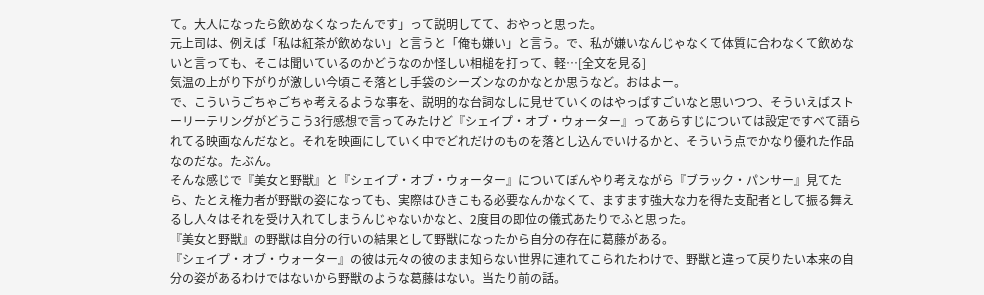て。大人になったら飲めなくなったんです」って説明してて、おやっと思った。
元上司は、例えば「私は紅茶が飲めない」と言うと「俺も嫌い」と言う。で、私が嫌いなんじゃなくて体質に合わなくて飲めないと言っても、そこは聞いているのかどうなのか怪しい相槌を打って、軽…[全文を見る]
気温の上がり下がりが激しい今頃こそ落とし手袋のシーズンなのかなとか思うなど。おはよー。
で、こういうごちゃごちゃ考えるような事を、説明的な台詞なしに見せていくのはやっぱすごいなと思いつつ、そういえばストーリーテリングがどうこう3行感想で言ってみたけど『シェイプ・オブ・ウォーター』ってあらすじについては設定ですべて語られてる映画なんだなと。それを映画にしていく中でどれだけのものを落とし込んでいけるかと、そういう点でかなり優れた作品なのだな。たぶん。
そんな感じで『美女と野獣』と『シェイプ・オブ・ウォーター』についてぼんやり考えながら『ブラック・パンサー』見てたら、たとえ権力者が野獣の姿になっても、実際はひきこもる必要なんかなくて、ますます強大な力を得た支配者として振る舞えるし人々はそれを受け入れてしまうんじゃないかなと、2度目の即位の儀式あたりでふと思った。
『美女と野獣』の野獣は自分の行いの結果として野獣になったから自分の存在に葛藤がある。
『シェイプ・オブ・ウォーター』の彼は元々の彼のまま知らない世界に連れてこられたわけで、野獣と違って戻りたい本来の自分の姿があるわけではないから野獣のような葛藤はない。当たり前の話。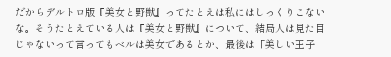だからデルトロ版『美女と野獣』ってたとえは私にはしっくりこないな。そうたとえている人は『美女と野獣』について、結局人は見た目じゃないって言ってもベルは美女であるとか、最後は「美しい王子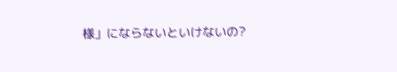様」にならないといけないの?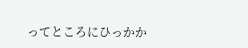ってところにひっかか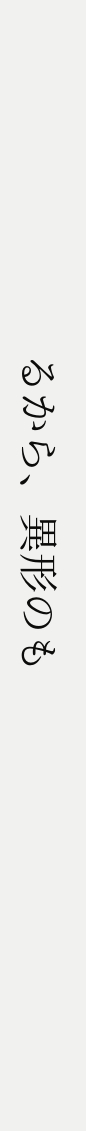るから、異形のも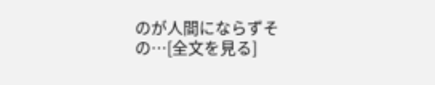のが人間にならずその…[全文を見る]